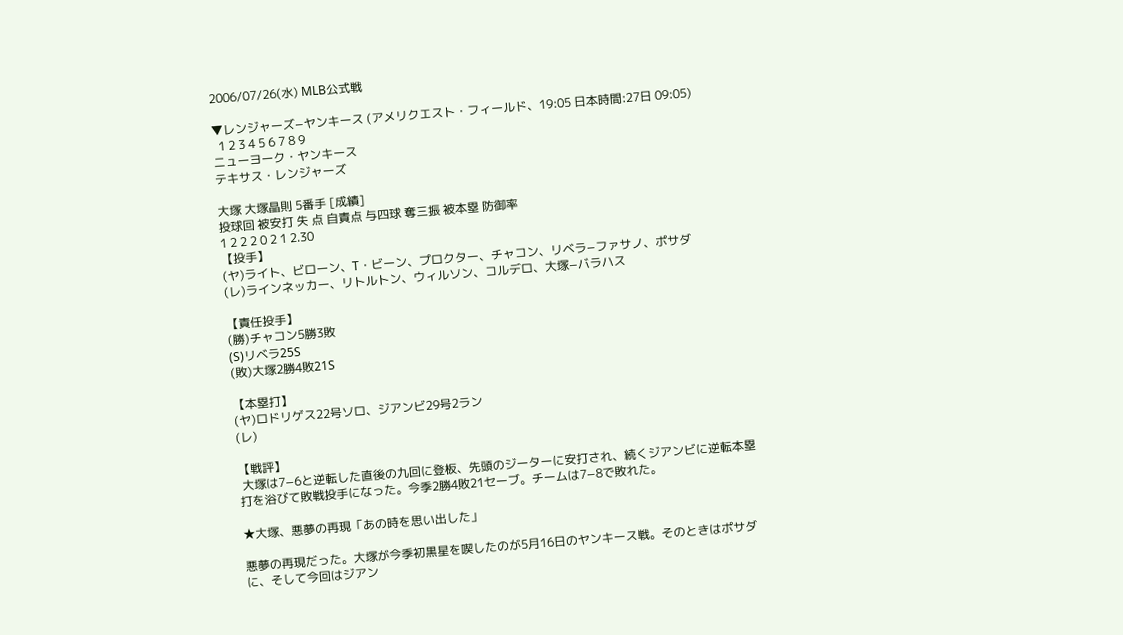2006/07/26(水) MLB公式戦

▼レンジャーズ−ヤンキース (アメリクエスト・フィールド、19:05 日本時間:27日 09:05)
  1 2 3 4 5 6 7 8 9
ニューヨーク・ヤンキース
テキサス・レンジャーズ

大塚 大塚晶則 5番手 [成績]
投球回 被安打 失 点 自責点 与四球 奪三振 被本塁 防御率
1 2 2 2 0 2 1 2.30
【投手】
(ヤ)ライト、ビローン、T・ビーン、プロクター、チャコン、リベラ−ファサノ、ポサダ
(レ)ラインネッカー、リトルトン、ウィルソン、コルデロ、大塚−バラハス

【責任投手】
(勝)チャコン5勝3敗
(S)リベラ25S
(敗)大塚2勝4敗21S

【本塁打】
(ヤ)ロドリゲス22号ソロ、ジアンビ29号2ラン
(レ)

【戦評】
 大塚は7−6と逆転した直後の九回に登板、先頭のジーターに安打され、続くジアンビに逆転本塁打を浴びて敗戦投手になった。今季2勝4敗21セーブ。チームは7−8で敗れた。

★大塚、悪夢の再現「あの時を思い出した」

悪夢の再現だった。大塚が今季初黒星を喫したのが5月16日のヤンキース戦。そのときはポサダに、そして今回はジアン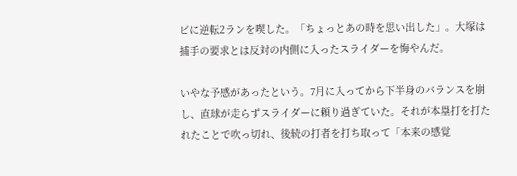ビに逆転2ランを喫した。「ちょっとあの時を思い出した」。大塚は捕手の要求とは反対の内側に入ったスライダーを悔やんだ。

いやな予感があったという。7月に入ってから下半身のバランスを崩し、直球が走らずスライダーに頼り過ぎていた。それが本塁打を打たれたことで吹っ切れ、後続の打者を打ち取って「本来の感覚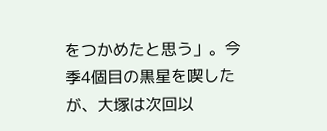をつかめたと思う」。今季4個目の黒星を喫したが、大塚は次回以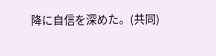降に自信を深めた。(共同)